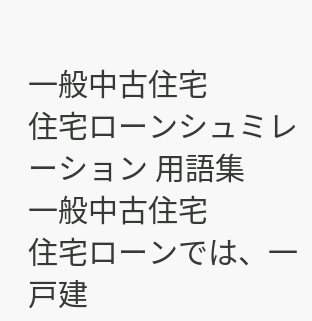一般中古住宅
住宅ローンシュミレーション 用語集
一般中古住宅
住宅ローンでは、一戸建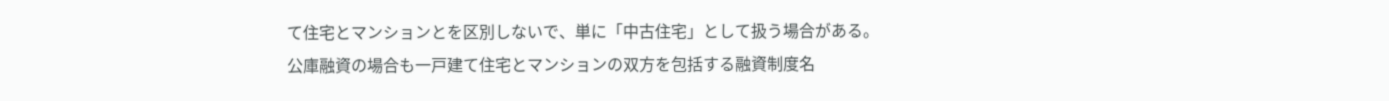て住宅とマンションとを区別しないで、単に「中古住宅」として扱う場合がある。
公庫融資の場合も一戸建て住宅とマンションの双方を包括する融資制度名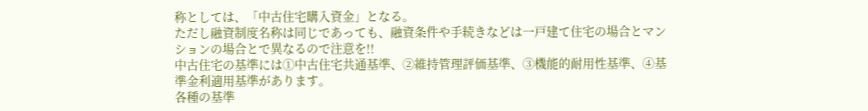称としては、「中古住宅購入資金」となる。
ただし融資制度名称は同じであっても、融資条件や手続きなどは一戸建て住宅の場合とマンションの場合とで異なるので注意を!!
中古住宅の基準には①中古住宅共通基準、②維持管理評価基準、③機能的耐用性基準、④基準金利適用基準があります。
各種の基準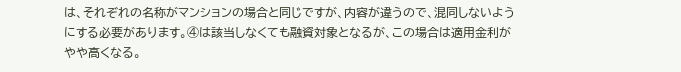は、それぞれの名称がマンションの場合と同じですが、内容が違うので、混同しないようにする必要があります。④は該当しなくても融資対象となるが、この場合は適用金利がやや高くなる。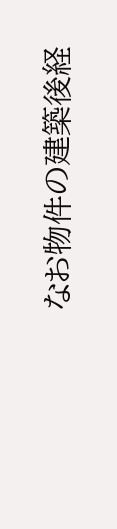なお物件の建築後経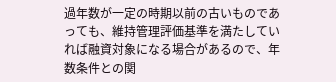過年数が一定の時期以前の古いものであっても、維持管理評価基準を満たしていれば融資対象になる場合があるので、年数条件との関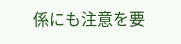係にも注意を要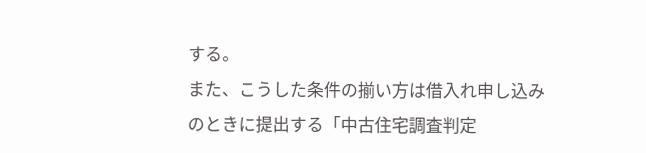する。
また、こうした条件の揃い方は借入れ申し込みのときに提出する「中古住宅調査判定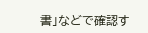書」などで確認す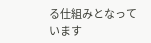る仕組みとなっています